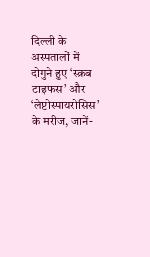दिल्ली के अस्पतालों में दोगुने हुए ‘स्क्रब टाइफस’ और ‘लेप्टोस्पायरोसिस’ के मरीज, जानें-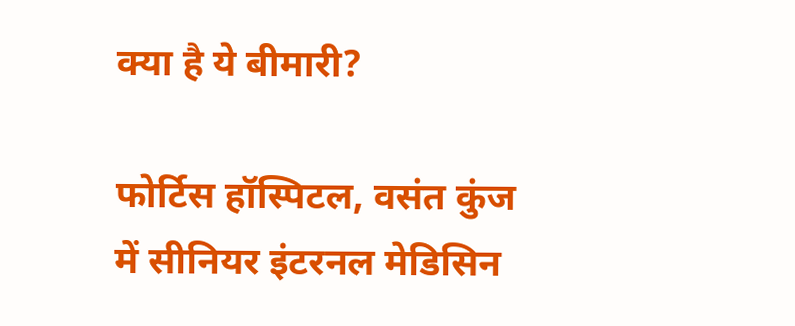क्या है ये बीमारी?

फोर्टिस हॉस्पिटल, वसंत कुंज में सीनियर इंटरनल मेडिसिन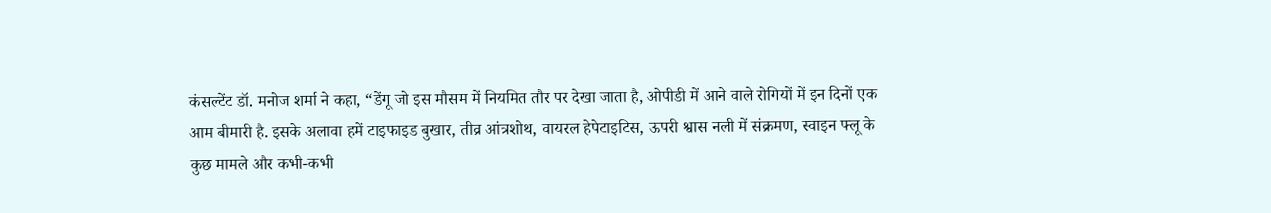कंसल्टेंट डॉ. मनोज शर्मा ने कहा, “डेंगू जो इस मौसम में नियमित तौर पर देखा जाता है, ओपीडी में आने वाले रोगियों में इन दिनों एक आम बीमारी है. इसके अलावा हमें टाइफाइड बुखार, तीव्र आंत्रशोथ, वायरल हेपेटाइटिस, ऊपरी श्वास नली में संक्रमण, स्वाइन फ्लू के कुछ मामले और कभी-कभी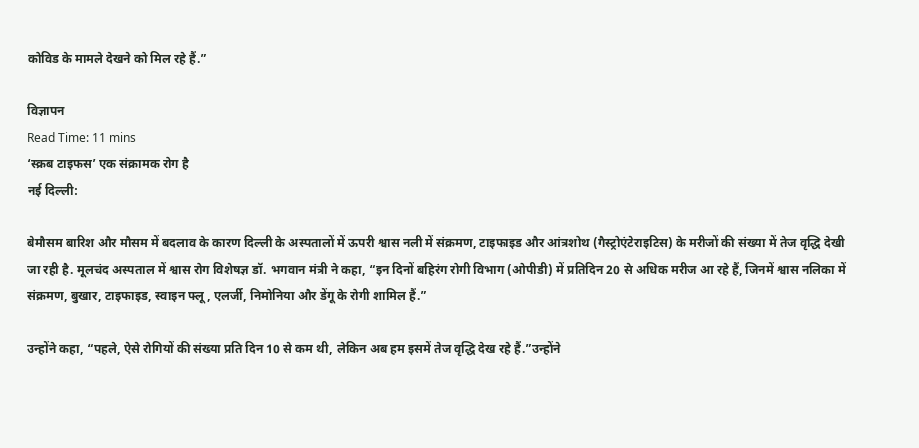कोविड के मामले देखने को मिल रहे हैं.”

विज्ञापन
Read Time: 11 mins
‘स्क्रब टाइफस’ एक संक्रामक रोग है
नई दिल्ली:

बेमौसम बारिश और मौसम में बदलाव के कारण दिल्ली के अस्पतालों में ऊपरी श्वास नली में संक्रमण, टाइफाइड और आंत्रशोथ (गैस्ट्रोएंटेराइटिस) के मरीजों की संख्या में तेज वृद्धि देखी जा रही है. मूलचंद अस्पताल में श्वास रोग विशेषज्ञ डॉ. भगवान मंत्री ने कहा, “इन दिनों बहिरंग रोगी विभाग (ओपीडी) में प्रतिदिन 20 से अधिक मरीज आ रहे हैं, जिनमें श्वास नलिका में संक्रमण, बुखार, टाइफाइड, स्वाइन फ्लू, एलर्जी, निमोनिया और डेंगू के रोगी शामिल हैं.”

उन्होंने कहा, “पहले, ऐसे रोगियों की संख्या प्रति दिन 10 से कम थी, लेकिन अब हम इसमें तेज वृद्धि देख रहे हैं.”उन्होंने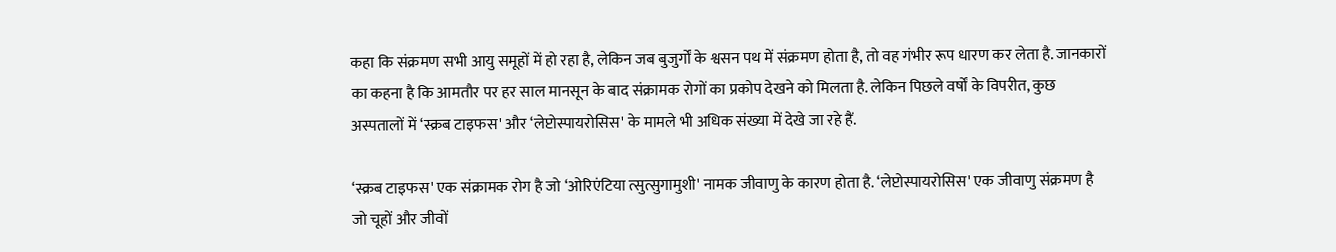कहा कि संक्रमण सभी आयु समूहों में हो रहा है, लेकिन जब बुजुर्गों के श्वसन पथ में संक्रमण होता है, तो वह गंभीर रूप धारण कर लेता है. जानकारों का कहना है कि आमतौर पर हर साल मानसून के बाद संक्रामक रोगों का प्रकोप देखने को मिलता है. लेकिन पिछले वर्षों के विपरीत, कुछ अस्पतालों में ‘स्क्रब टाइफस' और ‘लेप्टोस्पायरोसिस' के मामले भी अधिक संख्या में देखे जा रहे हैं.

‘स्क्रब टाइफस' एक संक्रामक रोग है जो ‘ओरिएंटिया त्सुत्सुगामुशी' नामक जीवाणु के कारण होता है. ‘लेप्टोस्पायरोसिस' एक जीवाणु संक्रमण है जो चूहों और जीवों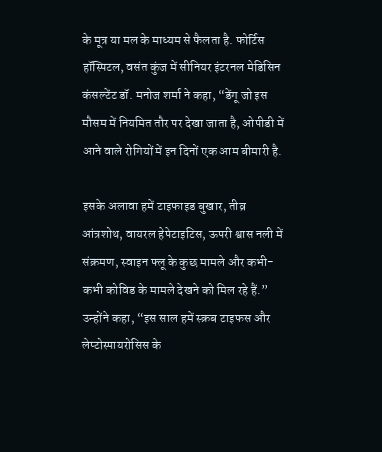के मूत्र या मल के माध्यम से फैलता है. फोर्टिस हॉस्पिटल, वसंत कुंज में सीनियर इंटरनल मेडिसिन कंसल्टेंट डॉ. मनोज शर्मा ने कहा, “डेंगू जो इस मौसम में नियमित तौर पर देखा जाता है, ओपीडी में आने वाले रोगियों में इन दिनों एक आम बीमारी है.

इसके अलावा हमें टाइफाइड बुखार, तीव्र आंत्रशोथ, वायरल हेपेटाइटिस, ऊपरी श्वास नली में संक्रमण, स्वाइन फ्लू के कुछ मामले और कभी-कभी कोविड के मामले देखने को मिल रहे हैं.” उन्होंने कहा, “इस साल हमें स्क्रब टाइफस और लेप्टोस्पायरोसिस के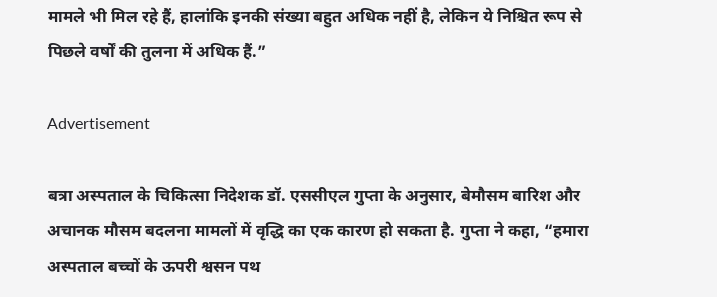मामले भी मिल रहे हैं, हालांकि इनकी संख्या बहुत अधिक नहीं है, लेकिन ये निश्चित रूप से पिछले वर्षों की तुलना में अधिक हैं.”

Advertisement

बत्रा अस्पताल के चिकित्सा निदेशक डॉ. एससीएल गुप्ता के अनुसार, बेमौसम बारिश और अचानक मौसम बदलना मामलों में वृद्धि का एक कारण हो सकता है. गुप्ता ने कहा, “हमारा अस्पताल बच्चों के ऊपरी श्वसन पथ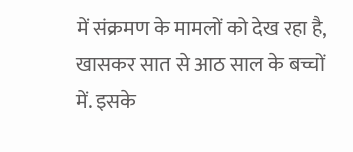में संक्रमण के मामलों को देख रहा है, खासकर सात से आठ साल के बच्चों में. इसके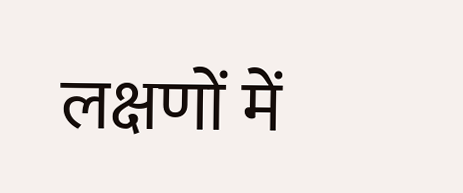लक्षणों में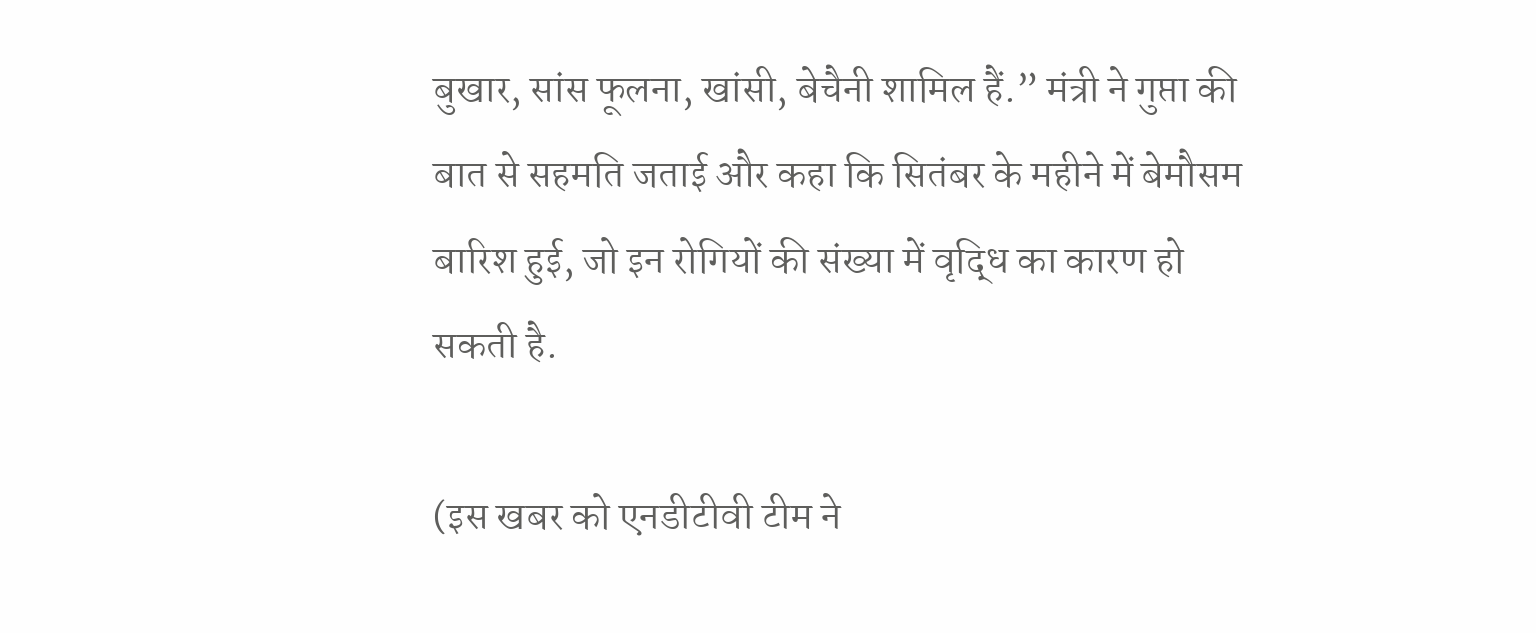बुखार, सांस फूलना, खांसी, बेचैनी शामिल हैं.” मंत्री ने गुप्ता की बात से सहमति जताई और कहा कि सितंबर के महीने में बेमौसम बारिश हुई, जो इन रोगियों की संख्या में वृद्धि का कारण हो सकती है.

(इस खबर को एनडीटीवी टीम ने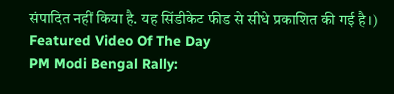संपादित नहीं किया है. यह सिंडीकेट फीड से सीधे प्रकाशित की गई है।)
Featured Video Of The Day
PM Modi Bengal Rally: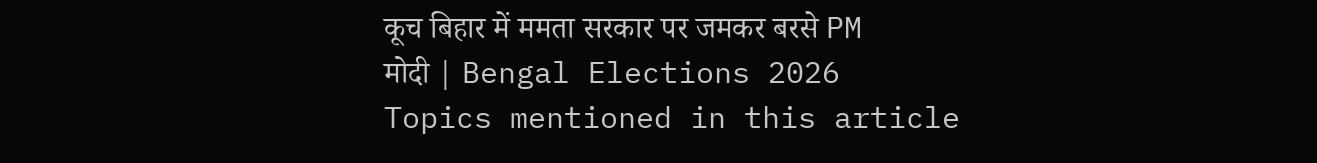कूच बिहार में ममता सरकार पर जमकर बरसे PM मोदी | Bengal Elections 2026
Topics mentioned in this article